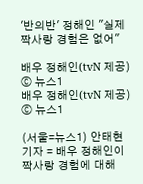'반의반' 정해인 "실제 짝사랑 경험은 없어"

배우 정해인(tvN 제공) ⓒ 뉴스1
배우 정해인(tvN 제공) ⓒ 뉴스1

(서울=뉴스1) 안태현 기자 = 배우 정해인이 짝사랑 경험에 대해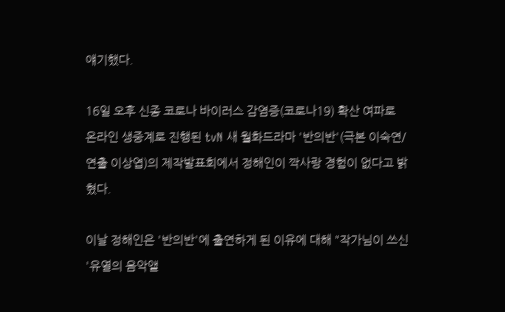얘기했다.

16일 오후 신종 코로나 바이러스 감염증(코로나19) 확산 여파로 온라인 생중계로 진행된 tvN 새 월화드라마 '반의반'(극본 이숙연/ 연출 이상엽)의 제작발표회에서 정해인이 짝사랑 경험이 없다고 밝혔다.

이날 정해인은 '반의반'에 출연하게 된 이유에 대해 "작가님이 쓰신 '유열의 음악앨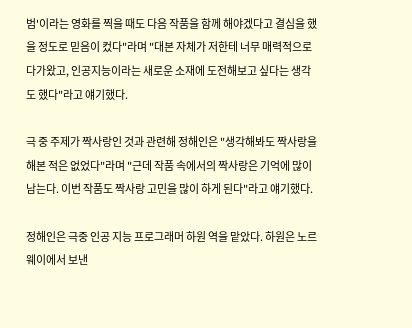범'이라는 영화를 찍을 때도 다음 작품을 함께 해야겠다고 결심을 했을 정도로 믿음이 컸다"라며 "대본 자체가 저한테 너무 매력적으로 다가왔고, 인공지능이라는 새로운 소재에 도전해보고 싶다는 생각도 했다"라고 얘기했다.

극 중 주제가 짝사랑인 것과 관련해 정해인은 "생각해봐도 짝사랑을 해본 적은 없었다"라며 "근데 작품 속에서의 짝사랑은 기억에 많이 남는다. 이번 작품도 짝사랑 고민을 많이 하게 된다"라고 얘기했다.

정해인은 극중 인공 지능 프로그래머 하원 역을 맡았다. 하원은 노르웨이에서 보낸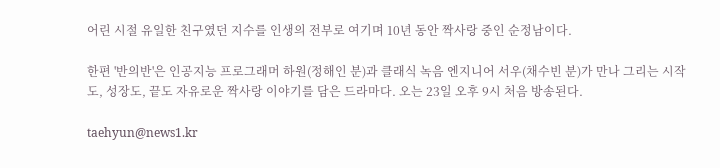어린 시절 유일한 친구였던 지수를 인생의 전부로 여기며 10년 동안 짝사랑 중인 순정남이다.

한편 '반의반'은 인공지능 프로그래머 하원(정해인 분)과 클래식 녹음 엔지니어 서우(채수빈 분)가 만나 그리는 시작도, 성장도, 끝도 자유로운 짝사랑 이야기를 담은 드라마다. 오는 23일 오후 9시 처음 방송된다.

taehyun@news1.kr